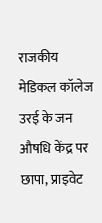राजकीय मेडिकल कॉलेज उरई के जन औषधि केंद्र पर छापा, प्राइवेट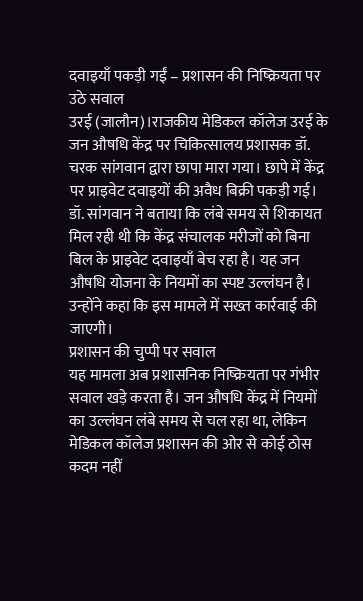दवाइयाँ पकड़ी गईं – प्रशासन की निष्क्रियता पर उठे सवाल
उरई (जालौन)।राजकीय मेडिकल कॉलेज उरई के जन औषधि केंद्र पर चिकित्सालय प्रशासक डॉ. चरक सांगवान द्वारा छापा मारा गया। छापे में केंद्र पर प्राइवेट दवाइयों की अवैध बिक्री पकड़ी गई।
डॉ. सांगवान ने बताया कि लंबे समय से शिकायत मिल रही थी कि केंद्र संचालक मरीजों को बिना बिल के प्राइवेट दवाइयाँ बेच रहा है। यह जन औषधि योजना के नियमों का स्पष्ट उल्लंघन है। उन्होंने कहा कि इस मामले में सख्त कार्रवाई की जाएगी।
प्रशासन की चुप्पी पर सवाल
यह मामला अब प्रशासनिक निष्क्रियता पर गंभीर सवाल खड़े करता है। जन औषधि केंद्र में नियमों का उल्लंघन लंबे समय से चल रहा था, लेकिन मेडिकल कॉलेज प्रशासन की ओर से कोई ठोस कदम नहीं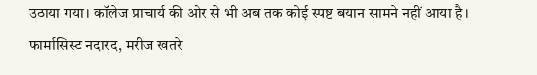उठाया गया। कॉलेज प्राचार्य की ओर से भी अब तक कोई स्पष्ट बयान सामने नहीं आया है।
फार्मासिस्ट नदारद, मरीज खतरे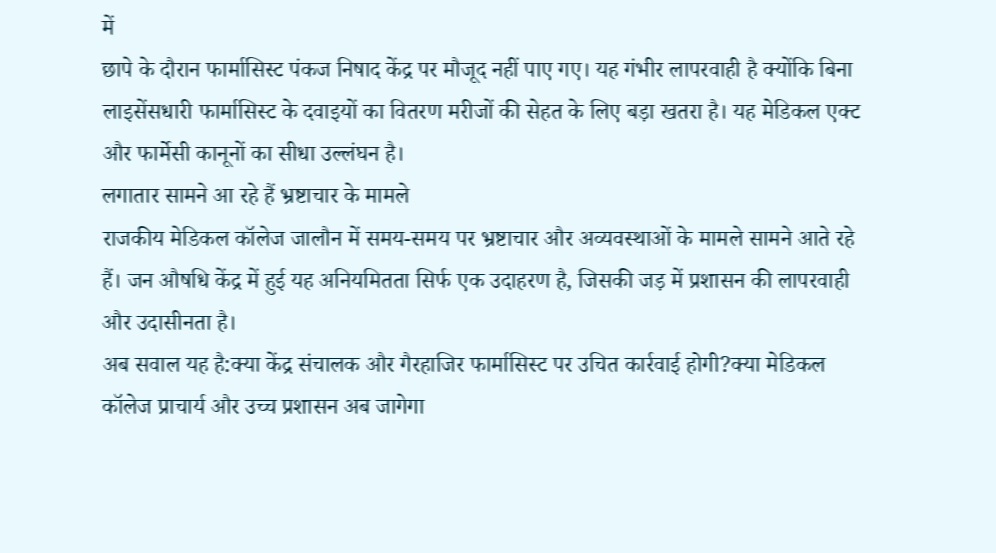में
छापे के दौरान फार्मासिस्ट पंकज निषाद केंद्र पर मौजूद नहीं पाए गए। यह गंभीर लापरवाही है क्योंकि बिना लाइसेंसधारी फार्मासिस्ट के दवाइयों का वितरण मरीजों की सेहत के लिए बड़ा खतरा है। यह मेडिकल एक्ट और फार्मेसी कानूनों का सीधा उल्लंघन है।
लगातार सामने आ रहे हैं भ्रष्टाचार के मामले
राजकीय मेडिकल कॉलेज जालौन में समय-समय पर भ्रष्टाचार और अव्यवस्थाओं के मामले सामने आते रहे हैं। जन औषधि केंद्र में हुई यह अनियमितता सिर्फ एक उदाहरण है, जिसकी जड़ में प्रशासन की लापरवाही और उदासीनता है।
अब सवाल यह है:क्या केंद्र संचालक और गैरहाजिर फार्मासिस्ट पर उचित कार्रवाई होगी?क्या मेडिकल कॉलेज प्राचार्य और उच्च प्रशासन अब जागेगा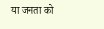या जनता को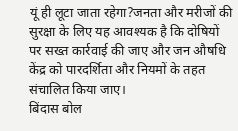यूं ही लूटा जाता रहेगा?जनता और मरीजों की सुरक्षा के लिए यह आवश्यक है कि दोषियों पर सख्त कार्रवाई की जाए और जन औषधि केंद्र को पारदर्शिता और नियमों के तहत संचालित किया जाए।
बिंदास बोल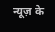न्यूज़ के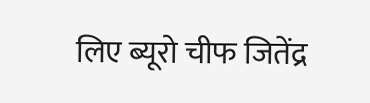लिए ब्यूरो चीफ जितेंद्र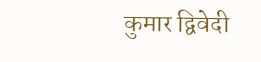कुमार द्विवेदी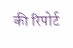की रिपोर्ट